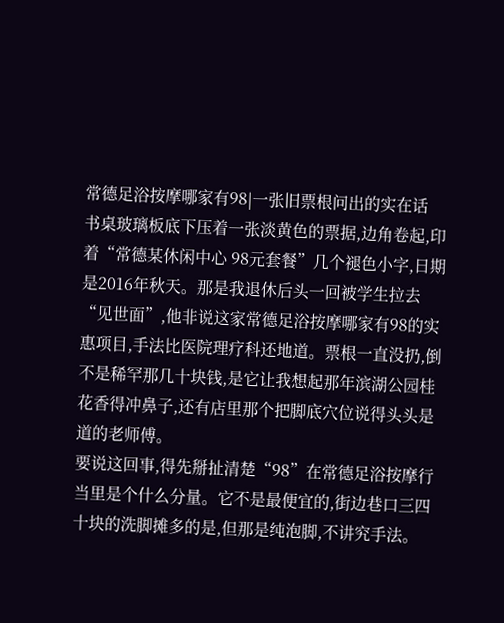常德足浴按摩哪家有98|一张旧票根问出的实在话
书桌玻璃板底下压着一张淡黄色的票据,边角卷起,印着“常德某休闲中心 98元套餐”几个褪色小字,日期是2016年秋天。那是我退休后头一回被学生拉去“见世面”,他非说这家常德足浴按摩哪家有98的实惠项目,手法比医院理疗科还地道。票根一直没扔,倒不是稀罕那几十块钱,是它让我想起那年滨湖公园桂花香得冲鼻子,还有店里那个把脚底穴位说得头头是道的老师傅。
要说这回事,得先掰扯清楚“98”在常德足浴按摩行当里是个什么分量。它不是最便宜的,街边巷口三四十块的洗脚摊多的是,但那是纯泡脚,不讲究手法。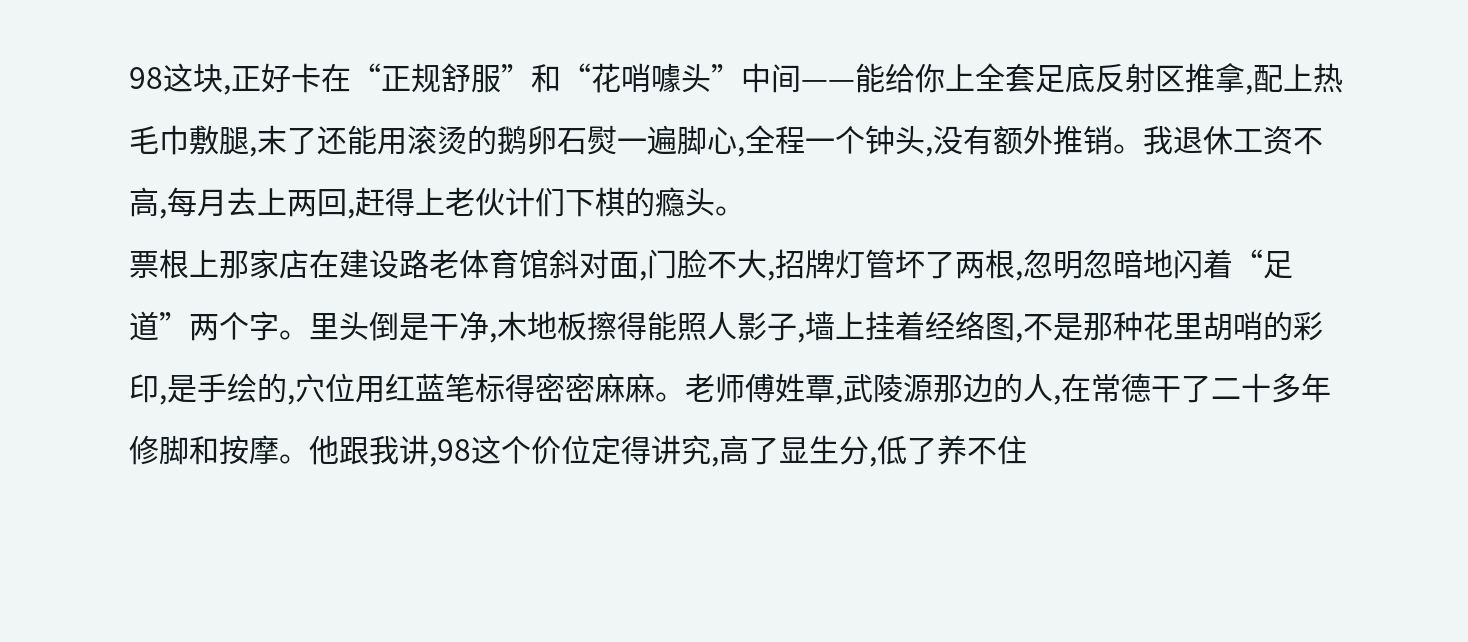98这块,正好卡在“正规舒服”和“花哨噱头”中间——能给你上全套足底反射区推拿,配上热毛巾敷腿,末了还能用滚烫的鹅卵石熨一遍脚心,全程一个钟头,没有额外推销。我退休工资不高,每月去上两回,赶得上老伙计们下棋的瘾头。
票根上那家店在建设路老体育馆斜对面,门脸不大,招牌灯管坏了两根,忽明忽暗地闪着“足道”两个字。里头倒是干净,木地板擦得能照人影子,墙上挂着经络图,不是那种花里胡哨的彩印,是手绘的,穴位用红蓝笔标得密密麻麻。老师傅姓覃,武陵源那边的人,在常德干了二十多年修脚和按摩。他跟我讲,98这个价位定得讲究,高了显生分,低了养不住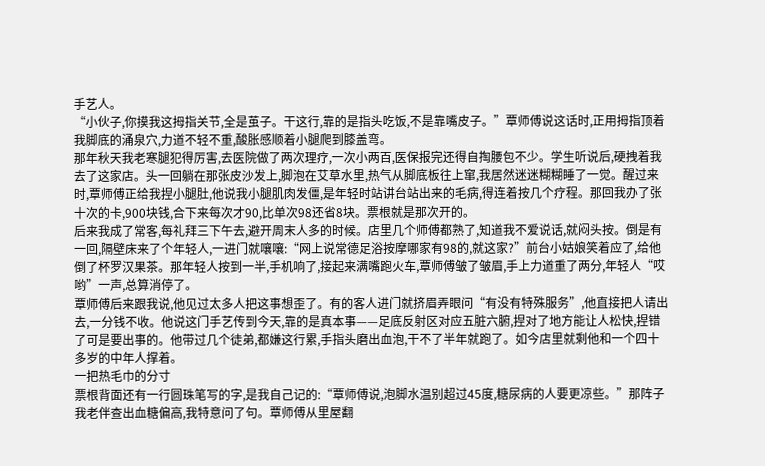手艺人。
“小伙子,你摸我这拇指关节,全是茧子。干这行,靠的是指头吃饭,不是靠嘴皮子。”覃师傅说这话时,正用拇指顶着我脚底的涌泉穴,力道不轻不重,酸胀感顺着小腿爬到膝盖弯。
那年秋天我老寒腿犯得厉害,去医院做了两次理疗,一次小两百,医保报完还得自掏腰包不少。学生听说后,硬拽着我去了这家店。头一回躺在那张皮沙发上,脚泡在艾草水里,热气从脚底板往上窜,我居然迷迷糊糊睡了一觉。醒过来时,覃师傅正给我捏小腿肚,他说我小腿肌肉发僵,是年轻时站讲台站出来的毛病,得连着按几个疗程。那回我办了张十次的卡,900块钱,合下来每次才90,比单次98还省8块。票根就是那次开的。
后来我成了常客,每礼拜三下午去,避开周末人多的时候。店里几个师傅都熟了,知道我不爱说话,就闷头按。倒是有一回,隔壁床来了个年轻人,一进门就嚷嚷:“网上说常德足浴按摩哪家有98的,就这家?”前台小姑娘笑着应了,给他倒了杯罗汉果茶。那年轻人按到一半,手机响了,接起来满嘴跑火车,覃师傅皱了皱眉,手上力道重了两分,年轻人“哎哟”一声,总算消停了。
覃师傅后来跟我说,他见过太多人把这事想歪了。有的客人进门就挤眉弄眼问“有没有特殊服务”,他直接把人请出去,一分钱不收。他说这门手艺传到今天,靠的是真本事——足底反射区对应五脏六腑,捏对了地方能让人松快,捏错了可是要出事的。他带过几个徒弟,都嫌这行累,手指头磨出血泡,干不了半年就跑了。如今店里就剩他和一个四十多岁的中年人撑着。
一把热毛巾的分寸
票根背面还有一行圆珠笔写的字,是我自己记的:“覃师傅说,泡脚水温别超过45度,糖尿病的人要更凉些。”那阵子我老伴查出血糖偏高,我特意问了句。覃师傅从里屋翻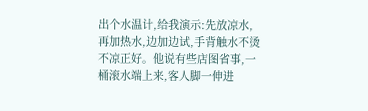出个水温计,给我演示:先放凉水,再加热水,边加边试,手背触水不烫不凉正好。他说有些店图省事,一桶滚水端上来,客人脚一伸进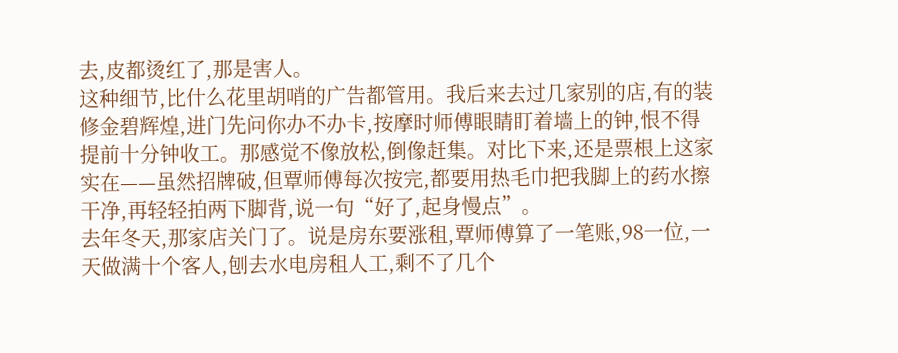去,皮都烫红了,那是害人。
这种细节,比什么花里胡哨的广告都管用。我后来去过几家别的店,有的装修金碧辉煌,进门先问你办不办卡,按摩时师傅眼睛盯着墙上的钟,恨不得提前十分钟收工。那感觉不像放松,倒像赶集。对比下来,还是票根上这家实在——虽然招牌破,但覃师傅每次按完,都要用热毛巾把我脚上的药水擦干净,再轻轻拍两下脚背,说一句“好了,起身慢点”。
去年冬天,那家店关门了。说是房东要涨租,覃师傅算了一笔账,98一位,一天做满十个客人,刨去水电房租人工,剩不了几个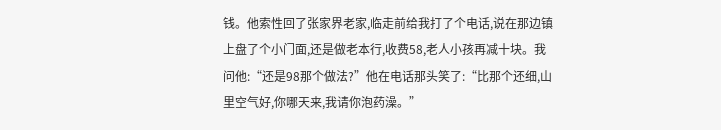钱。他索性回了张家界老家,临走前给我打了个电话,说在那边镇上盘了个小门面,还是做老本行,收费58,老人小孩再减十块。我问他:“还是98那个做法?”他在电话那头笑了:“比那个还细,山里空气好,你哪天来,我请你泡药澡。”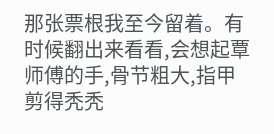那张票根我至今留着。有时候翻出来看看,会想起覃师傅的手,骨节粗大,指甲剪得秃秃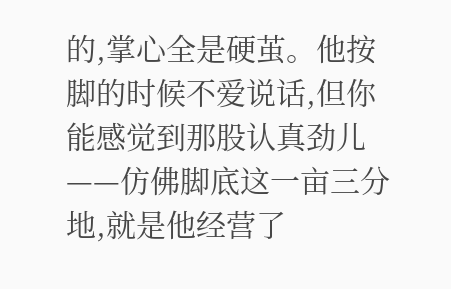的,掌心全是硬茧。他按脚的时候不爱说话,但你能感觉到那股认真劲儿——仿佛脚底这一亩三分地,就是他经营了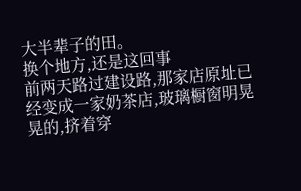大半辈子的田。
换个地方,还是这回事
前两天路过建设路,那家店原址已经变成一家奶茶店,玻璃橱窗明晃晃的,挤着穿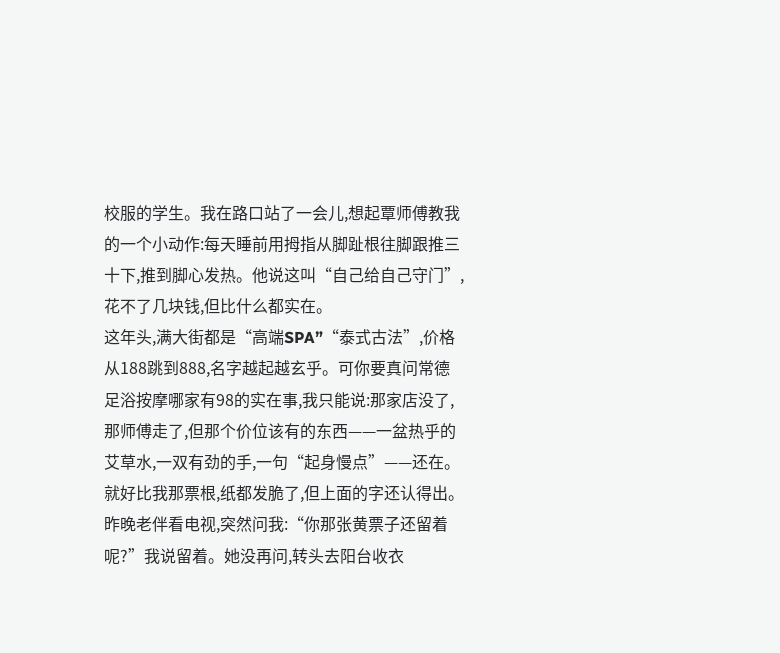校服的学生。我在路口站了一会儿,想起覃师傅教我的一个小动作:每天睡前用拇指从脚趾根往脚跟推三十下,推到脚心发热。他说这叫“自己给自己守门”,花不了几块钱,但比什么都实在。
这年头,满大街都是“高端SPA”“泰式古法”,价格从188跳到888,名字越起越玄乎。可你要真问常德足浴按摩哪家有98的实在事,我只能说:那家店没了,那师傅走了,但那个价位该有的东西——一盆热乎的艾草水,一双有劲的手,一句“起身慢点”——还在。就好比我那票根,纸都发脆了,但上面的字还认得出。
昨晚老伴看电视,突然问我:“你那张黄票子还留着呢?”我说留着。她没再问,转头去阳台收衣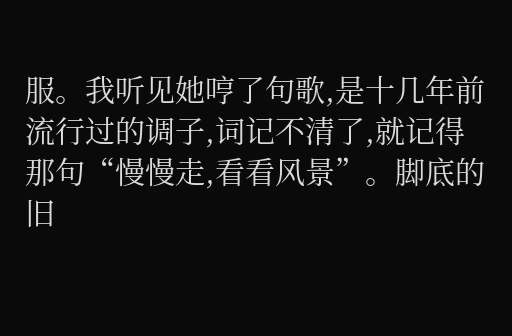服。我听见她哼了句歌,是十几年前流行过的调子,词记不清了,就记得那句“慢慢走,看看风景”。脚底的旧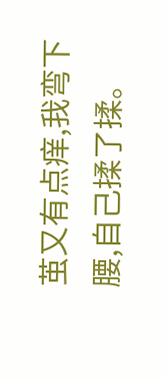茧又有点痒,我弯下腰,自己揉了揉。